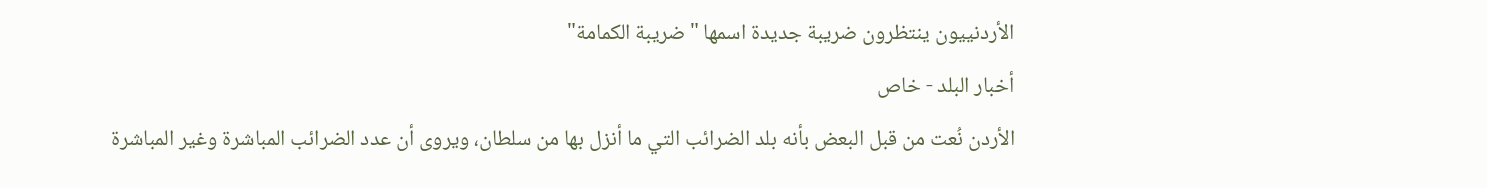الأردنييون ينتظرون ضريبة جديدة اسمها "ضريبة الكمامة"
أخبار البلد - خاص
الأردن نُعت من قبل البعض بأنه بلد الضرائب التي ما أنزل بها من سلطان، ويروى أن عدد الضرائب المباشرة وغير المباشرة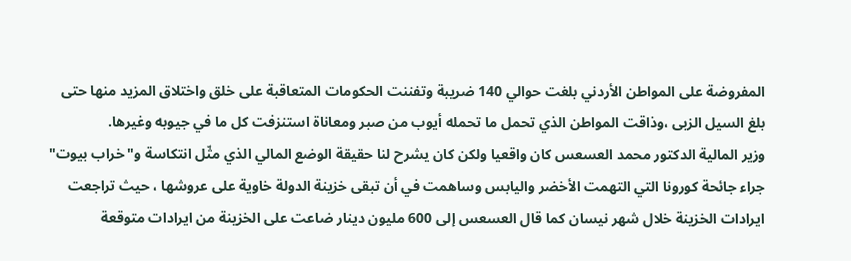المفروضة على المواطن الأردني بلغت حوالي 140 ضريبة وتفننت الحكومات المتعاقبة على خلق واختلاق المزيد منها حتى بلغ السيل الزبى ،وذاقت المواطن الذي تحمل ما تحمله أيوب من صبر ومعاناة استنزفت كل ما في جيوبه وغيرها.
وزير المالية الدكتور محمد العسعس كان واقعيا ولكن كان يشرح لنا حقيقة الوضع المالي الذي مثّل انتكاسة و"خراب بيوت" جراء جائحة كورونا التي التهمت الأخضر واليابس وساهمت في أن تبقى خزينة الدولة خاوية على عروشها ، حيث تراجعت ايرادات الخزينة خلال شهر نيسان كما قال العسعس إلى 600 مليون دينار ضاعت على الخزينة من ايرادات متوقعة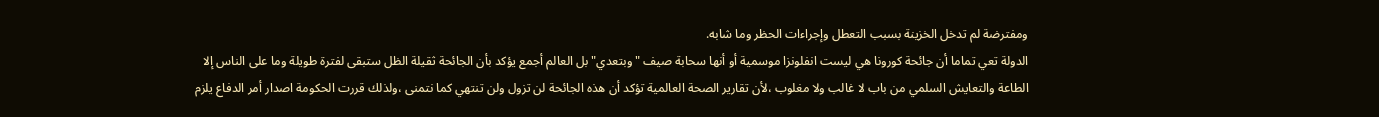ومفترضة لم تدخل الخزينة بسبب التعطل وإجراءات الحظر وما شابه.
الدولة تعي تماما أن جائحة كورونا هي ليست انفلونزا موسمية أو أنها سحابة صيف "وبتعدي" بل العالم أجمع يؤكد بأن الجائحة ثقيلة الظل ستبقى لفترة طويلة وما على الناس إلا الطاعة والتعايش السلمي من باب لا غالب ولا مغلوب ،لأن تقارير الصحة العالمية تؤكد أن هذه الجائحة لن تزول ولن تنتهي كما نتمنى ،ولذلك قررت الحكومة اصدار أمر الدفاع يلزم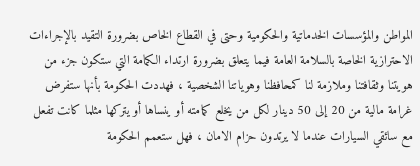المواطن والمؤسسات الخدماتية والحكومية وحتى في القطاع الخاص بضرورة التقيد بالإجراءات الاحترازية الخاصة بالسلامة العامة فيما يتعلق بضرورة ارتداء الكمامة التي ستكون جزء من هويتنا وثقافتنا وملازمة لنا كمحافظنا وهوياتنا الشخصية ، فهددت الحكومة بأنها ستفرض غرامة مالية من 20 إلى 50 دينار لكل من يخلع كمامته أو ينساها أو يتركها مثلما كانت تفعل مع سائقي السيارات عندما لا يرتدون حزام الامان ، فهل ستعمم الحكومة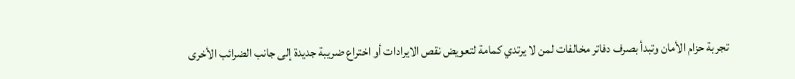تجربة حزام الأمان وتبدأ بصرف دفاتر مخالفات لمن لا يرتدي كمامة لتعويض نقص الايرادات أو اختراع ضريبة جديدة إلى جانب الضرائب الأخرى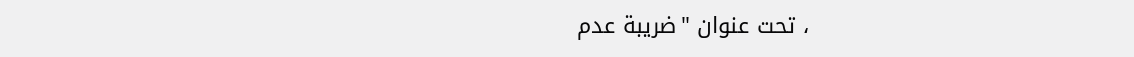، تحت عنوان "ضريبة عدم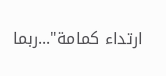ارتداء كمامة"...ربما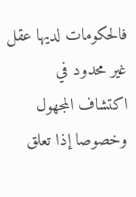فالحكومات لديها عقل غير محدود في اكتشاف المجهول وخصوصا إذا تعلق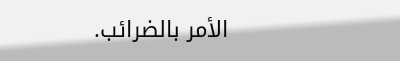الأمر بالضرائب.